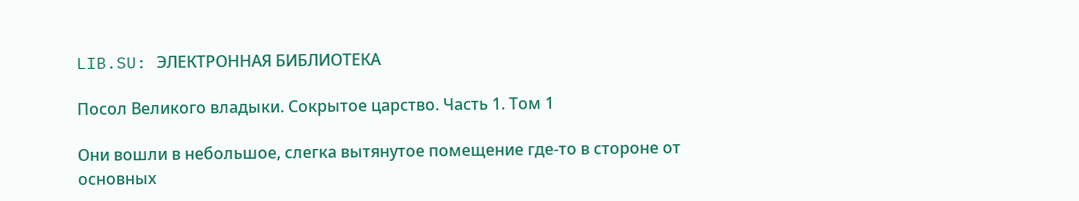LIB.SU: ЭЛЕКТРОННАЯ БИБЛИОТЕКА

Посол Великого владыки. Сокрытое царство. Часть 1. Том 1

Они вошли в небольшое, слегка вытянутое помещение где‑то в стороне от основных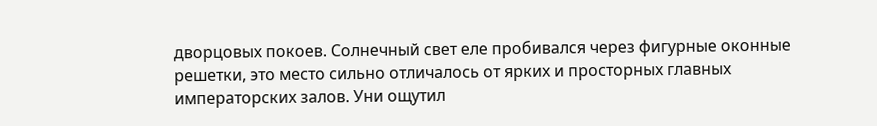дворцовых покоев. Солнечный свет еле пробивался через фигурные оконные решетки, это место сильно отличалось от ярких и просторных главных императорских залов. Уни ощутил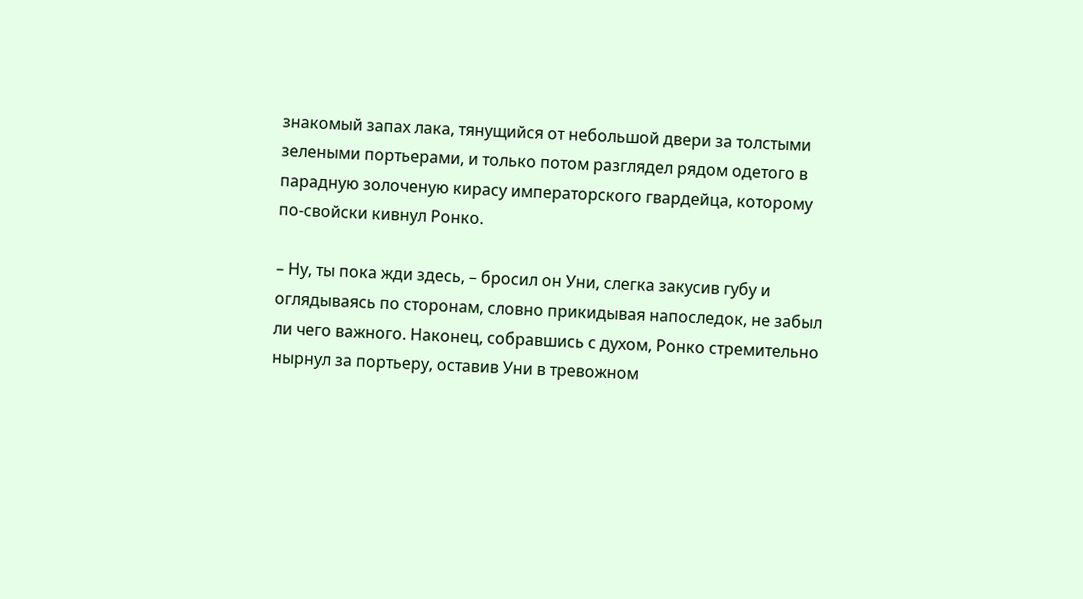знакомый запах лака, тянущийся от небольшой двери за толстыми зелеными портьерами, и только потом разглядел рядом одетого в парадную золоченую кирасу императорского гвардейца, которому по‑свойски кивнул Ронко.

– Ну, ты пока жди здесь, – бросил он Уни, слегка закусив губу и оглядываясь по сторонам, словно прикидывая напоследок, не забыл ли чего важного. Наконец, собравшись с духом, Ронко стремительно нырнул за портьеру, оставив Уни в тревожном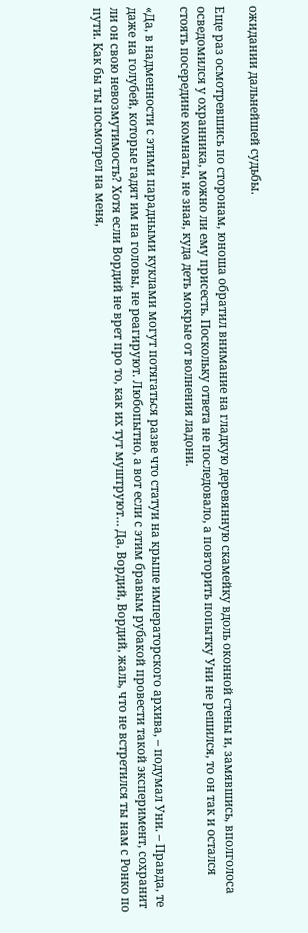ожидании дальнейшей судьбы.

Еще раз осмотревшись по сторонам, юноша обратил внимание на гладкую деревянную скамейку вдоль оконной стены и, замявшись, вполголоса осведомился у охранника, можно ли ему присесть. Поскольку ответа не последовало, а повторить попытку Уни не решился, то он так и остался стоять посередине комнаты, не зная, куда деть мокрые от волнения ладони.

«Да, в надменности с этими парадными куклами могут потягаться разве что статуи на крыше императорского архива, – подумал Уни. – Правда, те даже на голубей, которые гадят им на головы, не реагируют. Любопытно, а вот если с этим бравым рубакой провести такой эксперимент, сохранит ли он свою невозмутимость? Хотя если Вордий не врет про то, как их тут муштруют… Да, Вордий, Вордий, жаль, что не встретился ты нам с Ронко по пути. Как бы ты посмотрел на меня,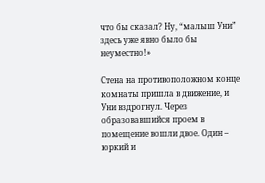что бы сказал? Ну, “малыш Уни” здесь уже явно было бы неуместно!»

Стена на противоположном конце комнаты пришла в движение, и Уни вздрогнул. Через образовавшийся проем в помещение вошли двое. Один – юркий и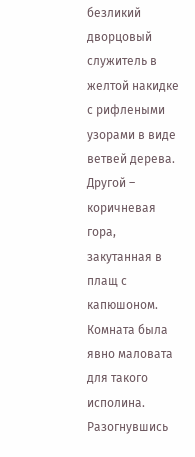безликий дворцовый служитель в желтой накидке с рифлеными узорами в виде ветвей дерева. Другой – коричневая гора, закутанная в плащ с капюшоном. Комната была явно маловата для такого исполина. Разогнувшись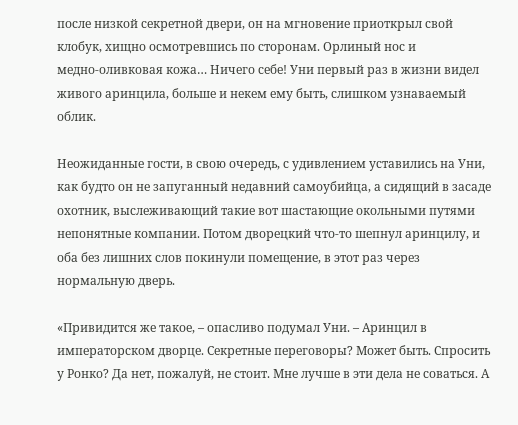после низкой секретной двери, он на мгновение приоткрыл свой клобук, хищно осмотревшись по сторонам. Орлиный нос и медно‑оливковая кожа… Ничего себе! Уни первый раз в жизни видел живого аринцила, больше и некем ему быть, слишком узнаваемый облик.

Неожиданные гости, в свою очередь, с удивлением уставились на Уни, как будто он не запуганный недавний самоубийца, а сидящий в засаде охотник, выслеживающий такие вот шастающие окольными путями непонятные компании. Потом дворецкий что‑то шепнул аринцилу, и оба без лишних слов покинули помещение, в этот раз через нормальную дверь.

«Привидится же такое, – опасливо подумал Уни. – Аринцил в императорском дворце. Секретные переговоры? Может быть. Спросить у Ронко? Да нет, пожалуй, не стоит. Мне лучше в эти дела не соваться. А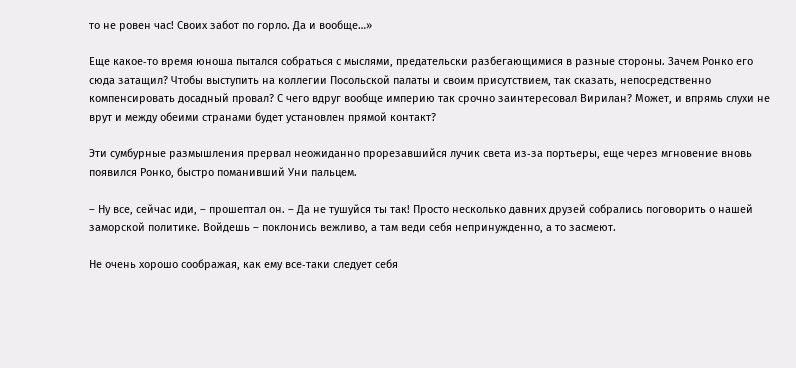то не ровен час! Своих забот по горло. Да и вообще…»

Еще какое‑то время юноша пытался собраться с мыслями, предательски разбегающимися в разные стороны. Зачем Ронко его сюда затащил? Чтобы выступить на коллегии Посольской палаты и своим присутствием, так сказать, непосредственно компенсировать досадный провал? С чего вдруг вообще империю так срочно заинтересовал Вирилан? Может, и впрямь слухи не врут и между обеими странами будет установлен прямой контакт?

Эти сумбурные размышления прервал неожиданно прорезавшийся лучик света из‑за портьеры, еще через мгновение вновь появился Ронко, быстро поманивший Уни пальцем.

– Ну все, сейчас иди, – прошептал он. – Да не тушуйся ты так! Просто несколько давних друзей собрались поговорить о нашей заморской политике. Войдешь – поклонись вежливо, а там веди себя непринужденно, а то засмеют.

Не очень хорошо соображая, как ему все‑таки следует себя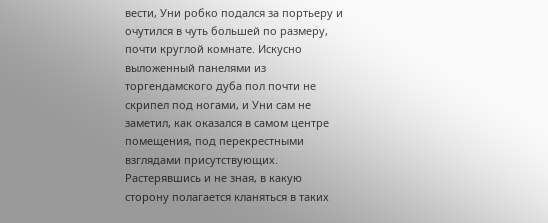вести, Уни робко подался за портьеру и очутился в чуть большей по размеру, почти круглой комнате. Искусно выложенный панелями из торгендамского дуба пол почти не скрипел под ногами, и Уни сам не заметил, как оказался в самом центре помещения, под перекрестными взглядами присутствующих. Растерявшись и не зная, в какую сторону полагается кланяться в таких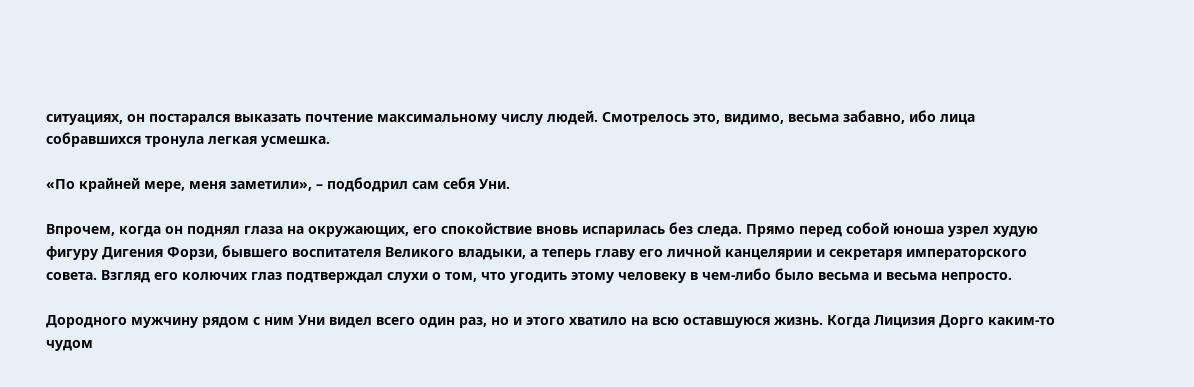ситуациях, он постарался выказать почтение максимальному числу людей. Смотрелось это, видимо, весьма забавно, ибо лица собравшихся тронула легкая усмешка.

«По крайней мере, меня заметили», – подбодрил сам себя Уни.

Впрочем, когда он поднял глаза на окружающих, его спокойствие вновь испарилась без следа. Прямо перед собой юноша узрел худую фигуру Дигения Форзи, бывшего воспитателя Великого владыки, а теперь главу его личной канцелярии и секретаря императорского совета. Взгляд его колючих глаз подтверждал слухи о том, что угодить этому человеку в чем‑либо было весьма и весьма непросто.

Дородного мужчину рядом с ним Уни видел всего один раз, но и этого хватило на всю оставшуюся жизнь. Когда Лицизия Дорго каким‑то чудом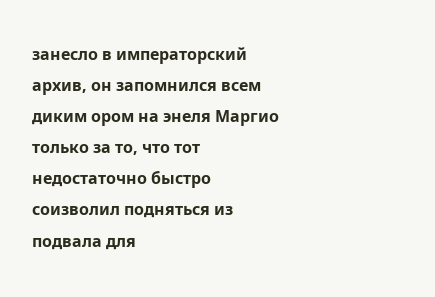занесло в императорский архив, он запомнился всем диким ором на энеля Маргио только за то, что тот недостаточно быстро соизволил подняться из подвала для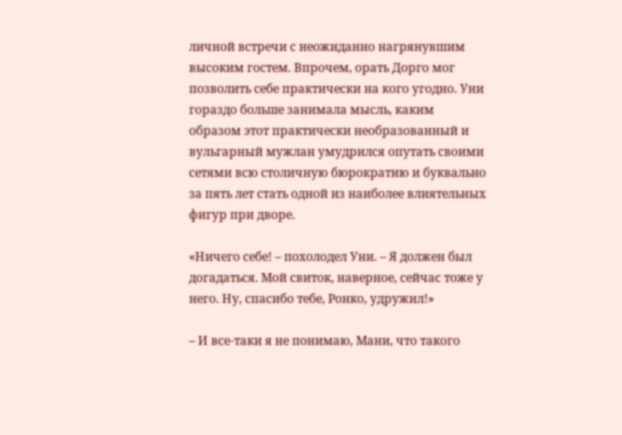личной встречи с неожиданно нагрянувшим высоким гостем. Впрочем, орать Дорго мог позволить себе практически на кого угодно. Уни гораздо больше занимала мысль, каким образом этот практически необразованный и вульгарный мужлан умудрился опутать своими сетями всю столичную бюрократию и буквально за пять лет стать одной из наиболее влиятельных фигур при дворе.

«Ничего себе! – похолодел Уни. – Я должен был догадаться. Мой свиток, наверное, сейчас тоже у него. Ну, спасибо тебе, Ронко, удружил!»

– И все‑таки я не понимаю, Мани, что такого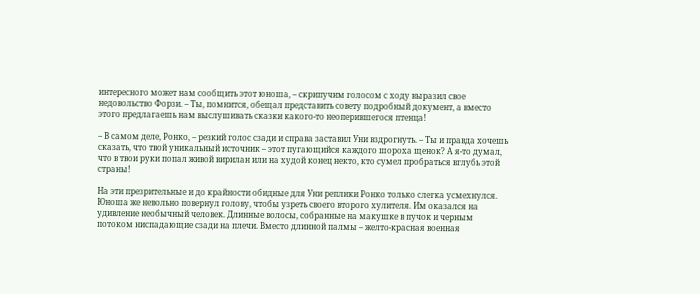интересного может нам сообщить этот юноша, – скрипучим голосом с ходу выразил свое недовольство Форзи. – Ты, помнится, обещал представить совету подробный документ, а вместо этого предлагаешь нам выслушивать сказки какого‑то неоперившегося птенца!

– В самом деле, Ронко, – резкий голос сзади и справа заставил Уни вздрогнуть. – Ты и правда хочешь сказать, что твой уникальный источник – этот пугающийся каждого шороха щенок? А я‑то думал, что в твои руки попал живой вирилан или на худой конец некто, кто сумел пробраться вглубь этой страны!

На эти презрительные и до крайности обидные для Уни реплики Ронко только слегка усмехнулся. Юноша же невольно повернул голову, чтобы узреть своего второго хулителя. Им оказался на удивление необычный человек. Длинные волосы, собранные на макушке в пучок и черным потоком ниспадающие сзади на плечи. Вместо длинной палмы – желто‑красная военная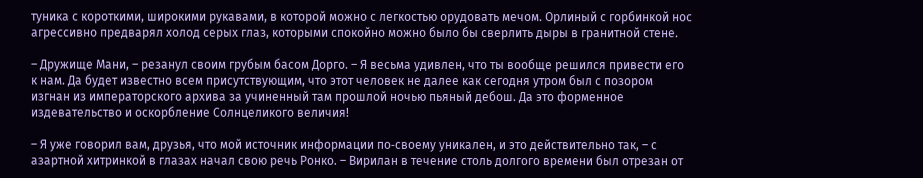туника с короткими, широкими рукавами, в которой можно с легкостью орудовать мечом. Орлиный с горбинкой нос агрессивно предварял холод серых глаз, которыми спокойно можно было бы сверлить дыры в гранитной стене.

– Дружище Мани, – резанул своим грубым басом Дорго. – Я весьма удивлен, что ты вообще решился привести его к нам. Да будет известно всем присутствующим, что этот человек не далее как сегодня утром был с позором изгнан из императорского архива за учиненный там прошлой ночью пьяный дебош. Да это форменное издевательство и оскорбление Солнцеликого величия!

– Я уже говорил вам, друзья, что мой источник информации по‑своему уникален, и это действительно так, – с азартной хитринкой в глазах начал свою речь Ронко. – Вирилан в течение столь долгого времени был отрезан от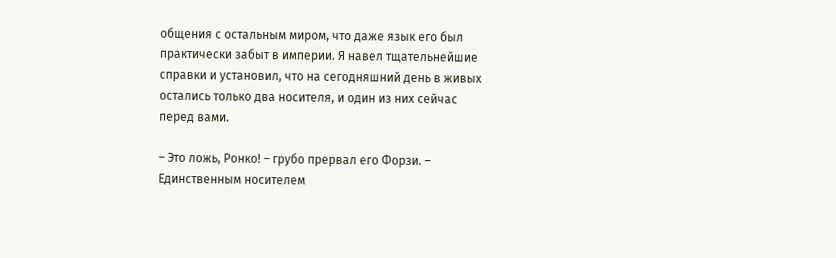общения с остальным миром, что даже язык его был практически забыт в империи. Я навел тщательнейшие справки и установил, что на сегодняшний день в живых остались только два носителя, и один из них сейчас перед вами.

– Это ложь, Ронко! – грубо прервал его Форзи. – Единственным носителем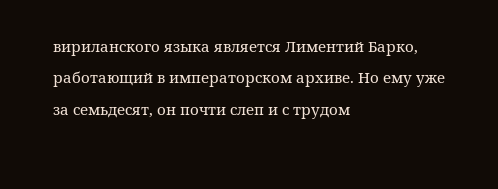вириланского языка является Лиментий Барко, работающий в императорском архиве. Но ему уже за семьдесят, он почти слеп и с трудом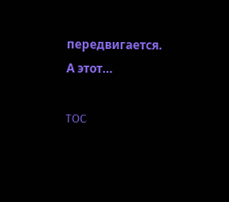передвигается. А этот…

TOC